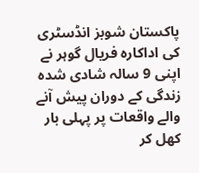پاکستان شوبز انڈسٹری کی اداکارہ فریال گوہر نے اپنی 9 سالہ شادی شدہ زندگی کے دوران پیش آنے والے واقعات پر پہلی بار کھل کر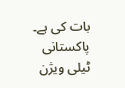بات کی ہے۔
پاکستانی ٹیلی ویژن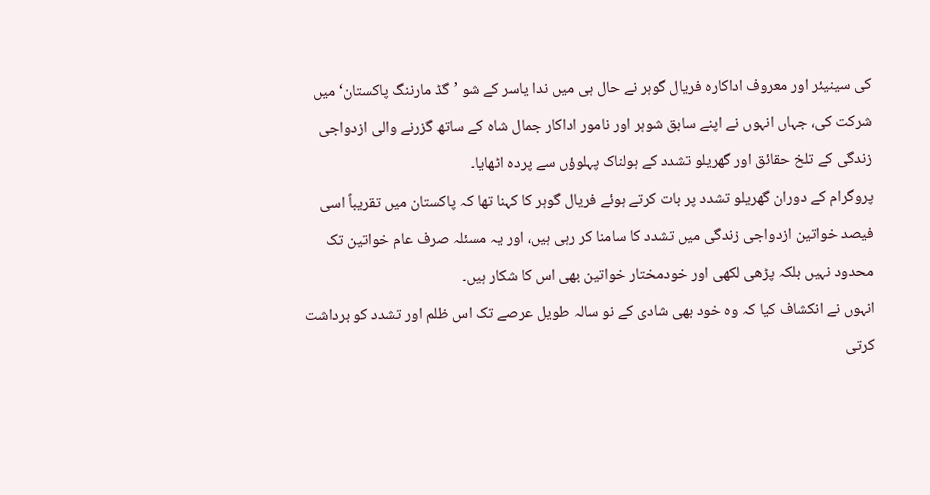کی سینیئر اور معروف اداکارہ فریال گوہر نے حال ہی میں ندا یاسر کے شو ’گڈ مارننگ پاکستان‘ میں شرکت کی، جہاں انہوں نے اپنے سابق شوہر اور نامور اداکار جمال شاہ کے ساتھ گزرنے والی ازدواجی زندگی کے تلخ حقائق اور گھریلو تشدد کے ہولناک پہلوؤں سے پردہ اٹھایا۔
پروگرام کے دوران گھریلو تشدد پر بات کرتے ہوئے فریال گوہر کا کہنا تھا کہ پاکستان میں تقریباً اسی فیصد خواتین ازدواجی زندگی میں تشدد کا سامنا کر رہی ہیں، اور یہ مسئلہ صرف عام خواتین تک محدود نہیں بلکہ پڑھی لکھی اور خودمختار خواتین بھی اس کا شکار ہیں۔
انہوں نے انکشاف کیا کہ وہ خود بھی شادی کے نو سالہ طویل عرصے تک اس ظلم اور تشدد کو برداشت کرتی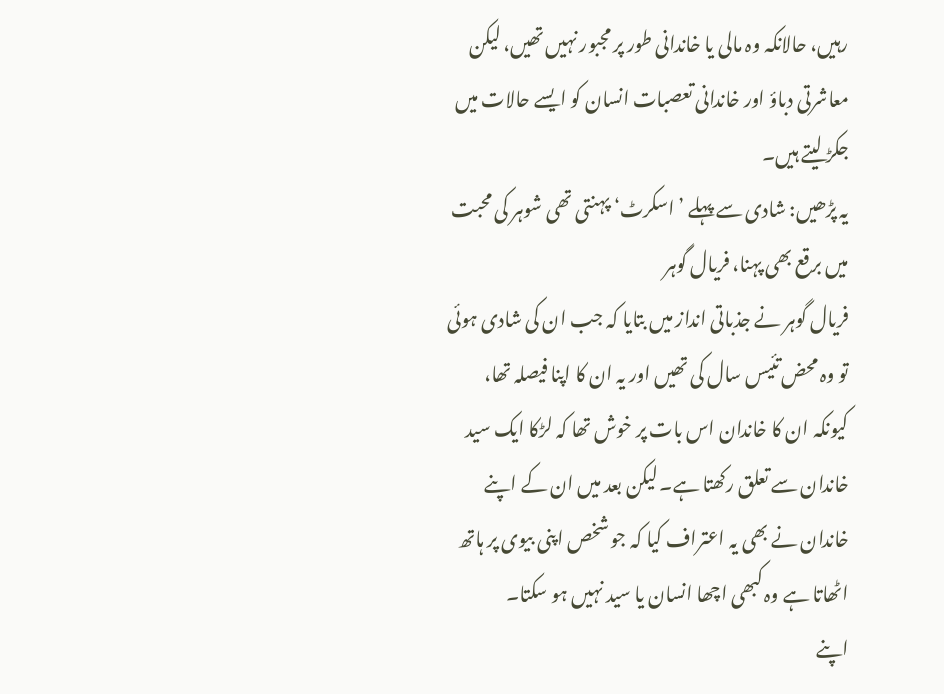رہیں، حالانکہ وہ مالی یا خاندانی طور پر مجبور نہیں تھیں، لیکن معاشرتی دباؤ اور خاندانی تعصبات انسان کو ایسے حالات میں جکڑ لیتے ہیں۔
یہ پڑھیں: شادی سے پہلے ’اسکرٹ‘ پہنتی تھی شوہر کی محبت میں برقع بھی پہنا، فریال گوہر
فریال گوہر نے جذباتی انداز میں بتایا کہ جب ان کی شادی ہوئی تو وہ محض تئیس سال کی تھیں اور یہ ان کا اپنا فیصلہ تھا، کیونکہ ان کا خاندان اس بات پر خوش تھا کہ لڑکا ایک سید خاندان سے تعلق رکھتا ہے۔ لیکن بعد میں ان کے اپنے خاندان نے بھی یہ اعتراف کیا کہ جو شخص اپنی بیوی پر ہاتھ اٹھاتا ہے وہ کبھی اچھا انسان یا سید نہیں ہو سکتا۔
اپنے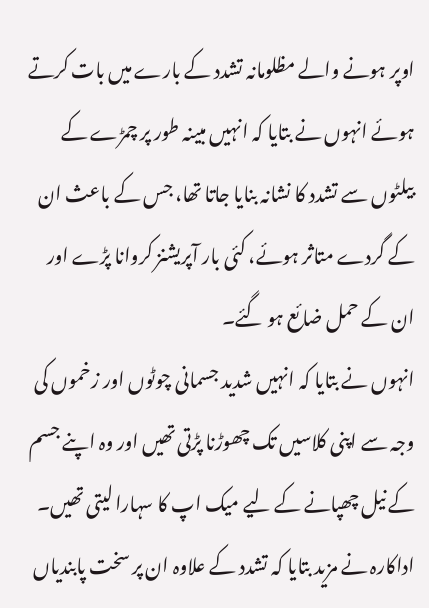اوپر ہونے والے مظلومانہ تشدد کے بارے میں بات کرتے ہوئے انہوں نے بتایا کہ انہیں مبینہ طور پر چمڑے کے بیلٹوں سے تشدد کا نشانہ بنایا جاتا تھا، جس کے باعث ان کے گردے متاثر ہوئے، کئی بار آپریشنز کروانا پڑے اور ان کے حمل ضائع ہو گئے۔
انہوں نے بتایا کہ انہیں شدید جسمانی چوٹوں اور زخموں کی وجہ سے اپنی کلاسیں تک چھوڑنا پڑتی تھیں اور وہ اپنے جسم کے نیل چھپانے کے لیے میک اپ کا سہارا لیتی تھیں۔
اداکارہ نے مزید بتایا کہ تشدد کے علاوہ ان پر سخت پابندیاں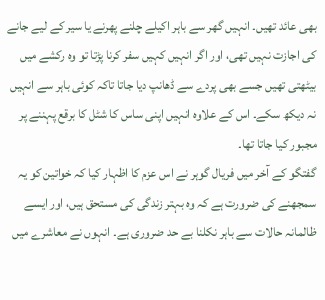بھی عائد تھیں۔ انہیں گھر سے باہر اکیلے چلنے پھرنے یا سیر کے لیے جانے کی اجازت نہیں تھی، اور اگر انہیں کہیں سفر کرنا پڑتا تو وہ رکشے میں بیٹھتی تھیں جسے بھی پردے سے ڈھانپ دیا جاتا تاکہ کوئی باہر سے انہیں نہ دیکھ سکے۔ اس کے علاوہ انہیں اپنی ساس کا شٹل کا برقع پہننے پر مجبور کیا جاتا تھا۔
گفتگو کے آخر میں فریال گوہر نے اس عزم کا اظہار کیا کہ خواتین کو یہ سمجھنے کی ضرورت ہے کہ وہ بہتر زندگی کی مستحق ہیں، اور ایسے ظالمانہ حالات سے باہر نکلنا بے حد ضروری ہے۔ انہوں نے معاشرے میں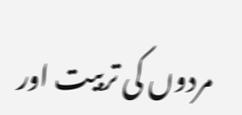مردوں کی تربیت اور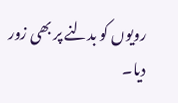رویوں کو بدلنے پر بھی زور دیا۔